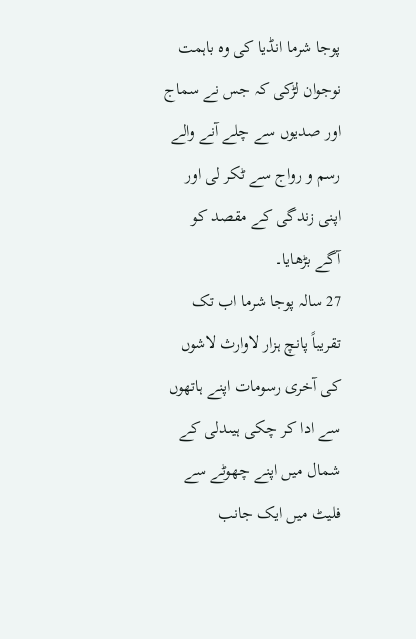پوجا شرما انڈیا کی وہ باہمت نوجوان لڑکی کہ جس نے سماج اور صدیوں سے چلے آنے والے رسم و رواج سے ٹکر لی اور اپنی زندگی کے مقصد کو آگے بڑھایا۔
27 سالہ پوجا شرما اب تک تقریباً پانچ ہزار لاوارث لاشوں کی آخری رسومات اپنے ہاتھوں سے ادا کر چکی ہیںدلی کے شمال میں اپنے چھوٹے سے فلیٹ میں ایک جانب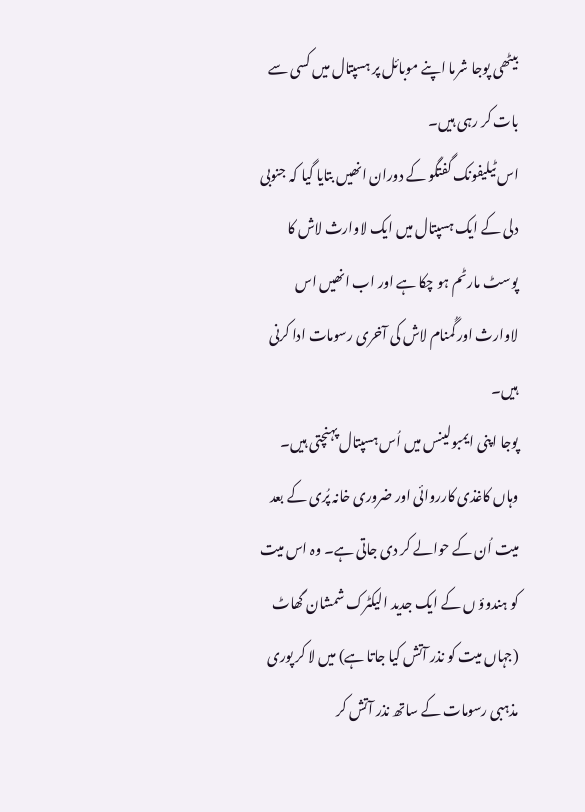بیٹھی پوجا شرما اپنے موبائل پر ہسپتال میں کسی سے بات کر رہی ہیں۔
اس ٹیلیفونک گفتگو کے دوران انھیں بتایا گیا کہ جنوبی دلی کے ایک ہسپتال میں ایک لاوارث لاش کا پوسٹ مارٹم ہو چکا ہے اور اب انھیں اس لاوارث اور گُمنام لاش کی آخری رسومات ادا کرنی ہیں۔
پوجا اپنی ایمبولینس میں اُس ہسپتال پہنچتی ہیں۔ وہاں کاغذی کارروائی اور ضروری خانہ پُری کے بعد میت اُن کے حوالے کر دی جاتی ہے۔ وہ اس میت کو ہندوؤ ں کے ایک جدید الیکٹرک شمشان گھاٹ (جہاں میت کو نذر آتش کیا جاتا ہے) میں لا کر پوری مذہبی رسومات کے ساتھ نذر آتش کر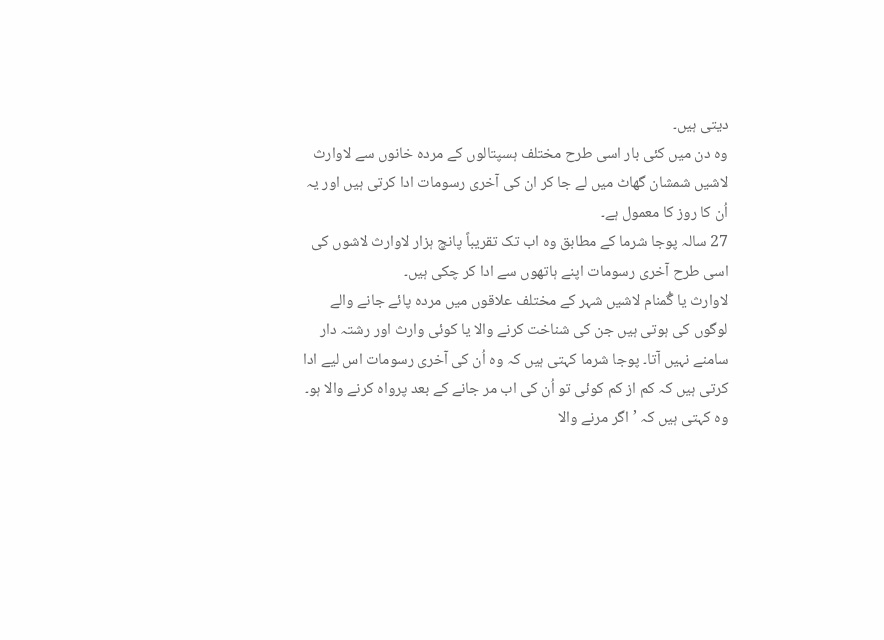دیتی ہیں۔
وہ دن میں کئی بار اسی طرح مختلف ہسپتالوں کے مردہ خانوں سے لاوارث لاشیں شمشان گھاٹ میں لے جا کر ان کی آخری رسومات ادا کرتی ہیں اور یہ اُن کا روز کا معمول ہے۔
27 سالہ پوجا شرما کے مطابق وہ اب تک تقریباً پانچ ہزار لاوارث لاشوں کی اسی طرح آخری رسومات اپنے ہاتھوں سے ادا کر چکی ہیں۔
لاوارث یا گُمنام لاشیں شہر کے مختلف علاقوں میں مردہ پائے جانے والے لوگوں کی ہوتی ہیں جن کی شناخت کرنے والا یا کوئی وارث اور رشتہ دار سامنے نہیں آتا۔ پوجا شرما کہتی ہیں کہ وہ اُن کی آخری رسومات اس لیے ادا کرتی ہیں کہ کم از کم کوئی تو اُن کی اب مر جانے کے بعد پرواہ کرنے والا ہو۔
وہ کہتی ہیں کہ ’اگر مرنے والا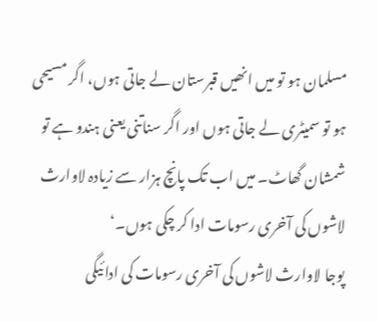مسلمان ہو تو میں انھیں قبرستان لے جاتی ہوں، اگر مسیحی ہو تو سمیٹری لے جاتی ہوں اور اگر سناتنی یعنی ہندو ہے تو شمشان گھاٹ۔ میں اب تک پانچ ہزار سے زیادہ لاوارث لاشوں کی آخری رسومات ادا کر چکی ہوں۔‘
پوجا لاوارث لاشوں کی آخری رسومات کی ادائیگی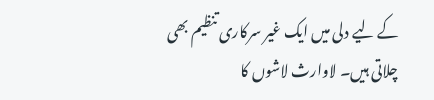کے لیے دلی میں ایک غیر سرکاری تنظیم بھی چلاتی ہیں۔ لاوارث لاشوں کا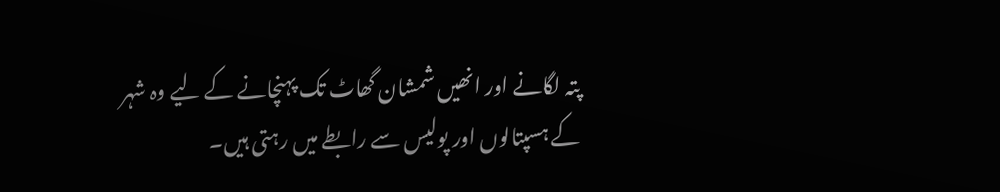پتہ لگانے اور انھیں شمشان گھاٹ تک پہنچانے کے لیے وہ شہر کے ہسپتالوں اور پولیس سے رابطے میں رہتی ہیں۔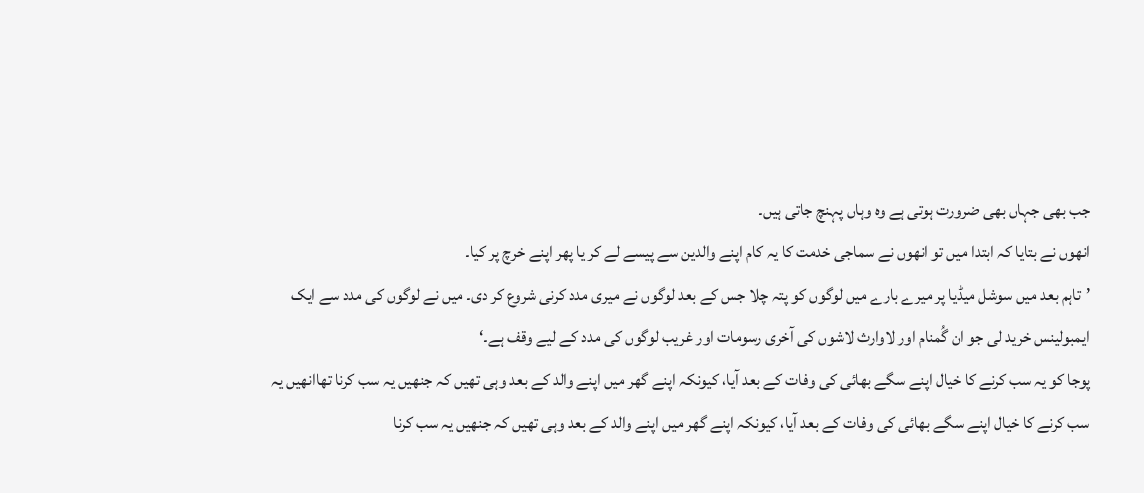جب بھی جہاں بھی ضرورت ہوتی ہے وہ وہاں پہنچ جاتی ہیں۔
انھوں نے بتایا کہ ابتدا میں تو انھوں نے سماجی خدمت کا یہ کام اپنے والدین سے پیسے لے کر یا پھر اپنے خرچ پر کیا۔
’تاہم بعد میں سوشل میڈیا پر میرے بارے میں لوگوں کو پتہ چلا جس کے بعد لوگوں نے میری مدد کرنی شروع کر دی۔ میں نے لوگوں کی مدد سے ایک ایمبولینس خرید لی جو ان گُمنام اور لاوارث لاشوں کی آخری رسومات اور غریب لوگوں کی مدد کے لیے وقف ہے۔‘
پوجا کو یہ سب کرنے کا خیال اپنے سگے بھائی کی وفات کے بعد آیا، کیونکہ اپنے گھر میں اپنے والد کے بعد وہی تھیں کہ جنھیں یہ سب کرنا تھاانھیں یہ سب کرنے کا خیال اپنے سگے بھائی کی وفات کے بعد آیا، کیونکہ اپنے گھر میں اپنے والد کے بعد وہی تھیں کہ جنھیں یہ سب کرنا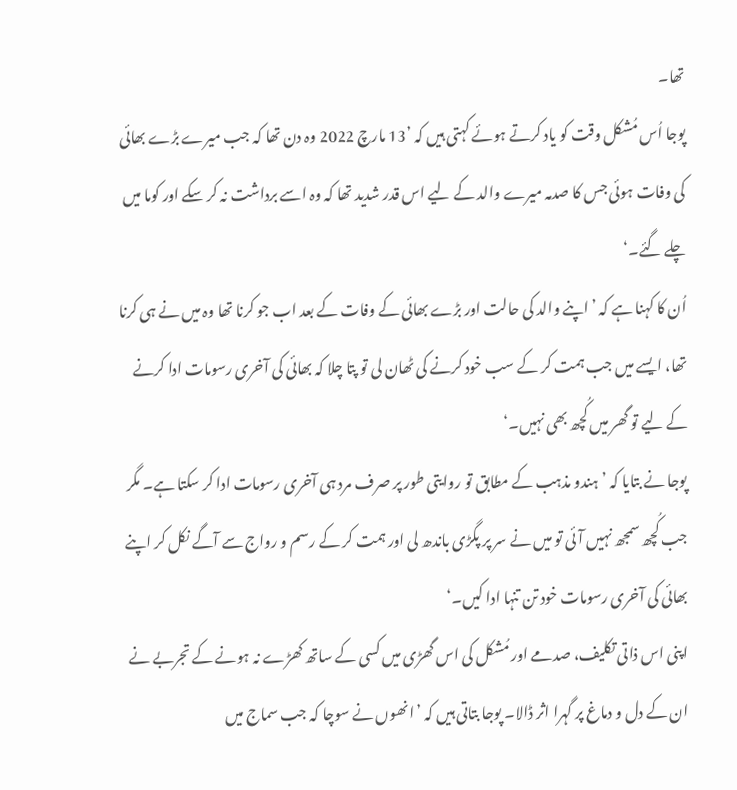تھا۔
پوجا اُس مُشکل وقت کو یاد کرتے ہوئے کہتی ہیں کہ ’13 مارچ 2022 وہ دن تھا کہ جب میرے بڑے بھائی کی وفات ہوئی جس کا صدمہ میرے والد کے لیے اس قدر شدید تھا کہ وہ اسے برداشت نہ کر سکے اور کوما میں چلے گئے۔‘
اُن کا کہنا ہے کہ ’اپنے والد کی حالت اور بڑے بھائی کے وفات کے بعد اب جو کرنا تھا وہ میں نے ہی کرنا تھا، ایسے میں جب ہمت کر کے سب خود کرنے کی ٹھان لی تو پتا چلا کہ بھائی کی آخری رسومات ادا کرنے کے لیے تو گھر میں کُچھ بھی نہیں۔‘
پوجا نے بتایا کہ ’ہندو مذہب کے مطابق تو روایتی طور پر صرف مرد ہی آخری رسومات ادا کر سکتا ہے۔ مگر جب کُچھ سمجھ نہیں آئی تو میں نے سر پر پگڑی باندھ لی اور ہمت کر کے رسم و رواج سے آگے نکل کر اپنے بھائی کی آخری رسومات خود تن تنہا ادا کیں۔‘
اپنی اس ذاتی تکلیف، صدمے اور مُشکل کی اس گھڑی میں کسی کے ساتھ کھڑے نہ ہونے کے تجربے نے ان کے دل و دماغ پر گہرا اثر ڈالا۔ پوجا بتاتی ہیں کہ ’انھوں نے سوچا کہ جب سماج میں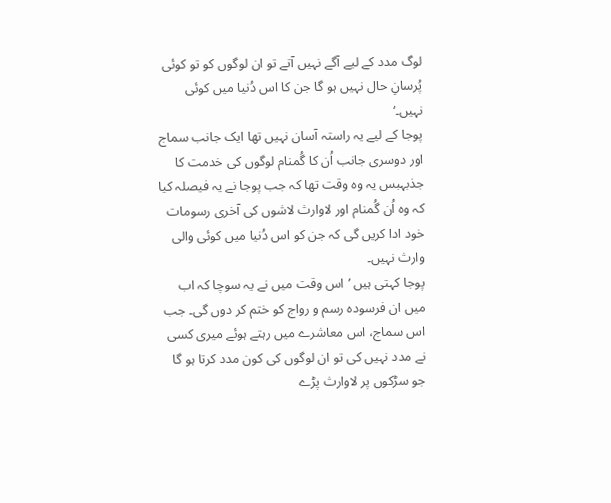لوگ مدد کے لیے آگے نہیں آتے تو ان لوگوں کو تو کوئی پُرسانِ حال نہیں ہو گا جن کا اس دُنیا میں کوئی نہیں۔‘
پوجا کے لیے یہ راستہ آسان نہیں تھا ایک جانب سماج اور دوسری جانب اُن کا گُمنام لوگوں کی خدمت کا جذبہبس یہ وہ وقت تھا کہ جب پوجا نے یہ فیصلہ کیا کہ وہ اُن گُمنام اور لاوارث لاشوں کی آخری رسومات خود ادا کریں گی کہ جن کو اس دُنیا میں کوئی والی وارث نہیں۔
پوجا کہتی ہیں ’اس وقت میں نے یہ سوچا کہ اب میں ان فرسودہ رسم و رواج کو ختم کر دوں گی۔ جب اس سماج، اس معاشرے میں رہتے ہوئے میری کسی نے مدد نہیں کی تو ان لوگوں کی کون مدد کرتا ہو گا جو سڑکوں پر لاوارث پڑے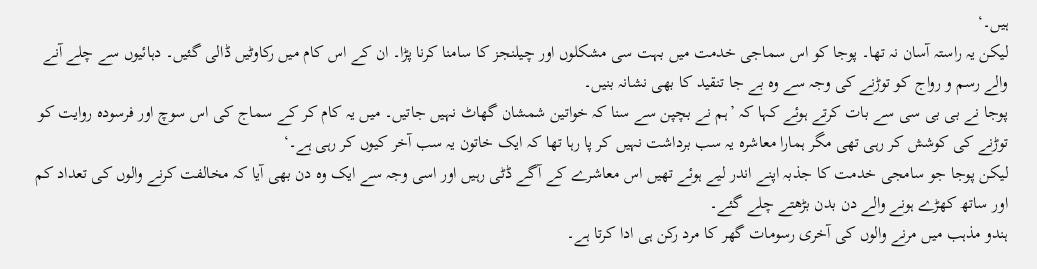ہیں۔‘
لیکن یہ راستہ آسان نہ تھا۔ پوجا کو اس سماجی خدمت میں بہت سی مشکلوں اور چیلنجز کا سامنا کرنا پڑا۔ ان کے اس کام میں رکاوٹیں ڈالی گئیں۔ دہائیوں سے چلے آنے والے رسم و رواج کو توڑنے کی وجہ سے وہ بے جا تنقید کا بھی نشانہ بنیں۔
پوجا نے بی بی سی سے بات کرتے ہوئے کہا کہ ’ہم نے بچپن سے سنا کہ خواتین شمشان گھاٹ نہیں جاتیں۔ میں یہ کام کر کے سماج کی اس سوچ اور فرسودہ روایت کو توڑنے کی کوشش کر رہی تھی مگر ہمارا معاشرہ یہ سب برداشت نہیں کر پا رہا تھا کہ ایک خاتون یہ سب آخر کیوں کر رہی ہے۔‘
لیکن پوجا جو سامجی خدمت کا جذبہ اپنے اندر لیے ہوئے تھیں اس معاشرے کے آگے ڈٹی رہیں اور اسی وجہ سے ایک وہ دن بھی آیا کہ مخالفت کرنے والوں کی تعداد کم اور ساتھ کھڑے ہونے والے دن بدن بڑھتے چلے گئے۔
ہندو مذہب میں مرنے والوں کی آخری رسومات گھر کا مرد رکن ہی ادا کرتا ہے۔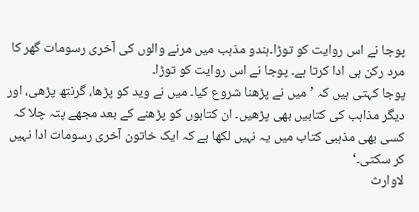پوجا نے اس روایت کو توڑا۔ہندو مذہب میں مرنے والوں کی آخری رسومات گھر کا مرد رکن ہی ادا کرتا ہے۔ پوجا نے اس روایت کو توڑا۔
پوجا کہتی ہیں کہ ’میں نے پڑھنا شروع کیا۔ میں نے وید کو پڑھا، گرنتھ پڑھی، اور دیگر مذاہب کی کتابیں بھی پڑھیں۔ ان کتابوں کو پڑھنے کے بعد مجھے پتہ چلا کہ کسی بھی مذہبی کتاب میں یہ نہیں لکھا ہے کہ ایک خاتون آخری رسومات ادا نہیں کر سکتی۔‘
لاوارث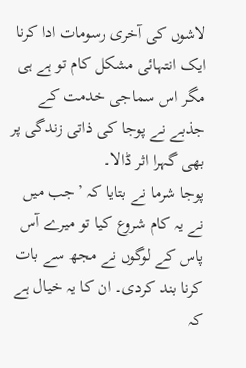لاشوں کی آخری رسومات ادا کرنا ایک انتہائی مشکل کام تو ہے ہی مگر اس سماجی خدمت کے جذبے نے پوجا کی ذاتی زندگی پر بھی گہرا اثر ڈالا۔
پوجا شرما نے بتایا کہ ’جب میں نے یہ کام شروع کیا تو میرے آس پاس کے لوگوں نے مجھ سے بات کرنا بند کردی۔ ان کا یہ خیال ہے کہ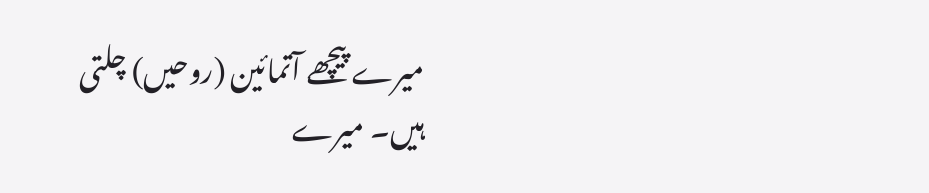میرے پیچھے آتمائین (روحیں) چلتی ہیں۔ میرے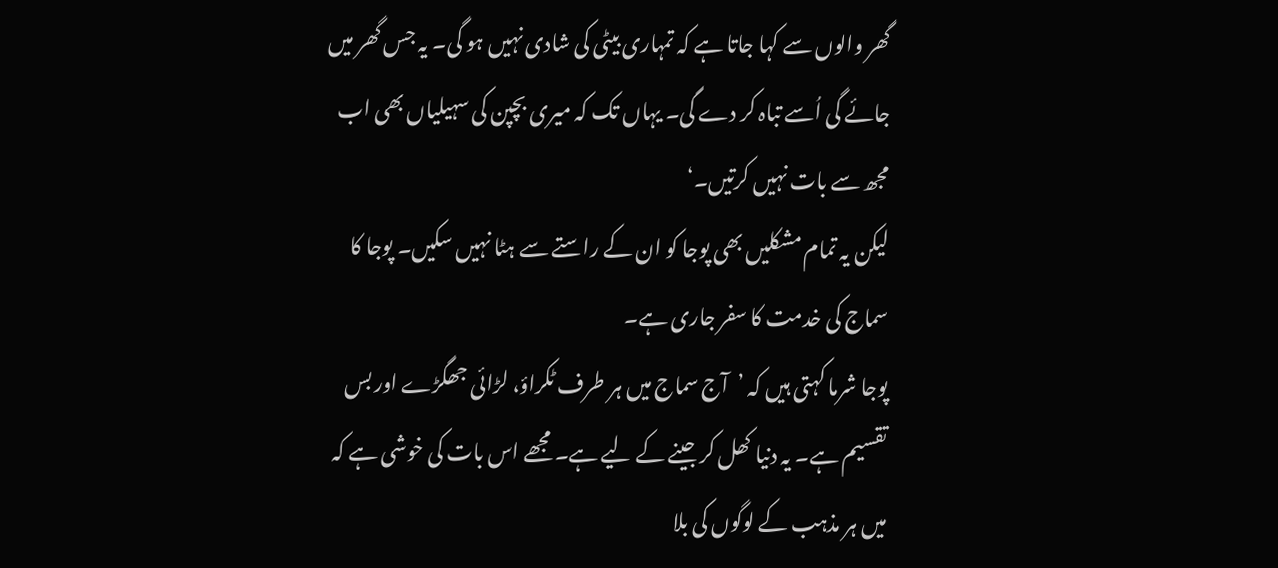گھر والوں سے کہا جاتا ہے کہ تمہاری بیٹی کی شادی نہیں ہو گی۔ یہ جس گھر میں جائے گی اُسے تباہ کر دے گی۔ یہاں تک کہ میری بچپن کی سہیلیاں بھی اب مجھ سے بات نہیں کرتیں۔‘
لیکن یہ تمام مشکلیں بھی پوجا کو ان کے راستے سے ہٹا نہیں سکیں۔ پوجا کا سماج کی خدمت کا سفر جاری ہے۔
پوجا شرما کہتی ہیں کہ ’آج سماج میں ہر طرف ٹکراؤ، لڑائی جھگڑے اور بس تقسیم ہے۔ یہ دنیا کھل کر جینے کے لیے ہے۔ مجھے اس بات کی خوشی ہے کہ میں ہر مذہب کے لوگوں کی بلا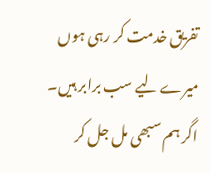تفریق خدمت کر رہی ہوں میرے لیے سب برابر ہیں۔ اگر ہم سبھی مل جل کر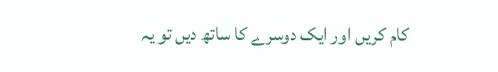کام کریں اور ایک دوسرے کا ساتھ دیں تو یہ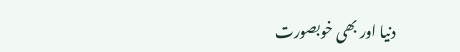دنیا اور بھی خوبصورت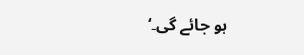ہو جائے گی۔‘